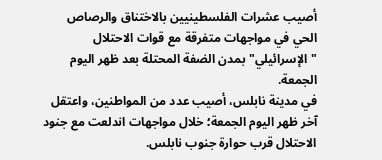أصيب عشرات الفلسطينيين بالاختناق والرصاص الحي في مواجهات متفرقة مع قوات الاحتلال "الإسرائيلي" بمدن الضفة المحتلة بعد ظهر اليوم الجمعة.
في مدينة نابلس، أصيب عدد من المواطنين، واعتقل آخر ظهر اليوم الجمعة؛ خلال مواجهات اندلعت مع جنود الاحتلال قرب حوارة جنوب نابلس.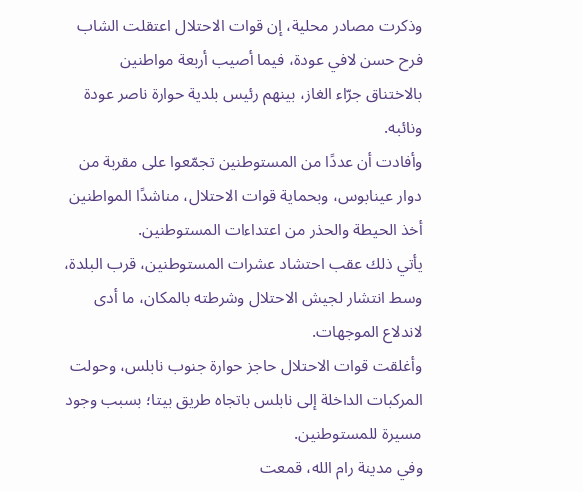وذكرت مصادر محلية، إن قوات الاحتلال اعتقلت الشاب فرح حسن لافي عودة، فيما أصيب أربعة مواطنين بالاختناق جرّاء الغاز، بينهم رئيس بلدية حوارة ناصر عودة ونائبه.
وأفادت أن عددًا من المستوطنين تجمّعوا على مقربة من دوار عينابوس، وبحماية قوات الاحتلال، مناشدًا المواطنين أخذ الحيطة والحذر من اعتداءات المستوطنين.
يأتي ذلك عقب احتشاد عشرات المستوطنين، قرب البلدة، وسط انتشار لجيش الاحتلال وشرطته بالمكان، ما أدى لاندلاع الموجهات.
وأغلقت قوات الاحتلال حاجز حوارة جنوب نابلس، وحولت المركبات الداخلة إلى نابلس باتجاه طريق بيتا؛ بسبب وجود مسيرة للمستوطنين.
وفي مدينة رام الله، قمعت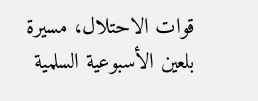قوات الاحتلال، مسيرة بلعين الأسبوعية السلمية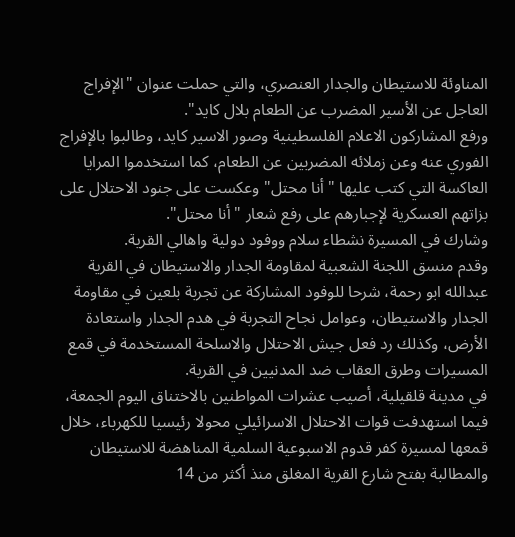المناوئة للاستيطان والجدار العنصري، والتي حملت عنوان "الإفراج العاجل عن الأسير المضرب عن الطعام بلال كايد".
ورفع المشاركون الاعلام الفلسطينية وصور الاسير كايد، وطالبوا بالإفراج الفوري عنه وعن زملائه المضربين عن الطعام، كما استخدموا المرايا العاكسة التي كتب عليها "أنا محتل" وعكست على جنود الاحتلال على بزاتهم العسكرية لإجبارهم على رفع شعار "أنا محتل".
وشارك في المسيرة نشطاء سلام ووفود دولية واهالي القرية.
وقدم منسق اللجنة الشعبية لمقاومة الجدار والاستيطان في القرية عبدالله ابو رحمة، شرحا للوفود المشاركة عن تجربة بلعين في مقاومة الجدار والاستيطان، وعوامل نجاح التجربة في هدم الجدار واستعادة الأرض، وكذلك رد فعل جيش الاحتلال والاسلحة المستخدمة في قمع المسيرات وطرق العقاب ضد المدنيين في القرية.
في مدينة قلقيلية، أصيب عشرات المواطنين بالاختناق اليوم الجمعة، فيما استهدفت قوات الاحتلال الاسرائيلي محولا رئيسيا للكهرباء، خلال قمعها لمسيرة كفر قدوم الاسبوعية السلمية المناهضة للاستيطان والمطالبة بفتح شارع القرية المغلق منذ أكثر من 14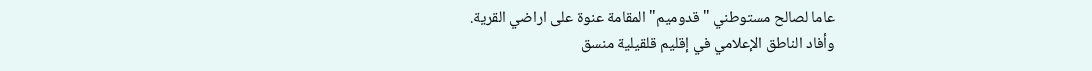عاما لصالح مستوطني "قدوميم" المقامة عنوة على اراضي القرية.
وأفاد الناطق الإعلامي في إقليم قلقيلية منسق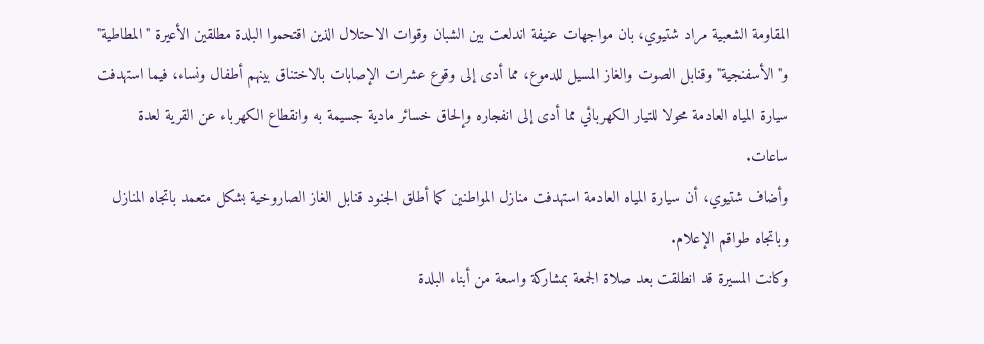المقاومة الشعبية مراد شتيوي، بان مواجهات عنيفة اندلعت بين الشبان وقوات الاحتلال الذين اقتحموا البلدة مطلقين الأعيرة "المطاطية" و"الأسفنجية" وقنابل الصوت والغاز المسيل للدموع، مما أدى إلى وقوع عشرات الإصابات بالاختناق بينهم أطفال ونساء، فيما استهدفت سيارة المياه العادمة محولا للتيار الكهربائي مما أدى إلى انفجاره وإلحاق خسائر مادية جسيمة به وانقطاع الكهرباء عن القرية لعدة ساعات.
وأضاف شتيوي، أن سيارة المياه العادمة استهدفت منازل المواطنين كما أطلق الجنود قنابل الغاز الصاروخية بشكل متعمد باتجاه المنازل وباتجاه طواقم الإعلام.
وكانت المسيرة قد انطلقت بعد صلاة الجمعة بمشاركة واسعة من أبناء البلدة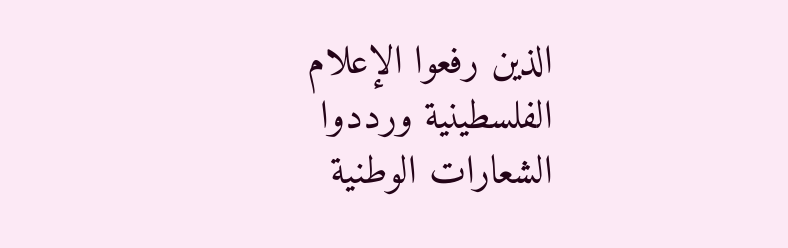الذين رفعوا الإعلام الفلسطينية ورددوا الشعارات الوطنية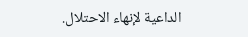الداعية لإنهاء الاحتلال.